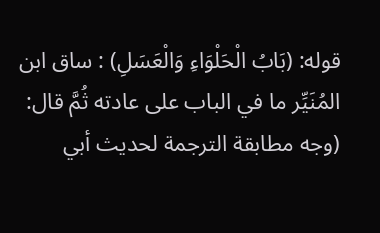قوله: (بَابُ الْحَلْوَاءِ وَالْعَسَلِ) : ساق ابن المُنَيِّر ما في الباب على عادته ثُمَّ قال: (وجه مطابقة الترجمة لحديث أبي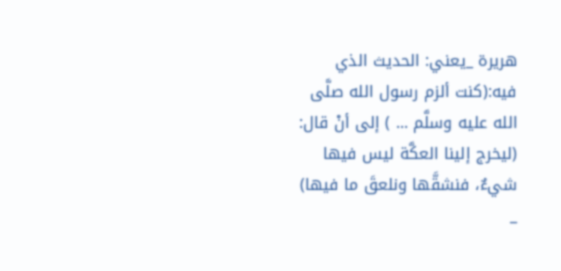هريرة _يعني: الحديث الذي فيه:(كنت ألزم رسول الله صلَّى الله عليه وسلَّم ... ) إلى أنْ قال: (ليخرج إلينا العكَّة ليس فيها شيءٌ، فنشقَّها ونلعقَ ما فيها) _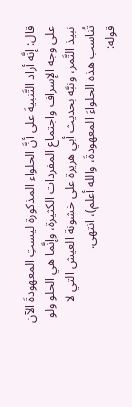قال: إنَّه أراد التَّنبيهَ على أنَّ الحلواء المذكورة ليستِ المعهودةَ الآن على وجه الإسراف واجتماع المفردات الكثيرة، وإنَّما هي الحلو ولو نبيذ التَّمر، ونبَّه بحديث أبي هريرة على خشونة العيش التي لا تُناسب هذه الحلواءَ المعهودةَ، والله أعلم)، انتهى.
قوله: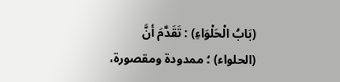(بَابُ الْحَلْوَاءِ) : تَقَدَّمَ أنَّ (الحلواء) ؛ ممدودة ومقصورة،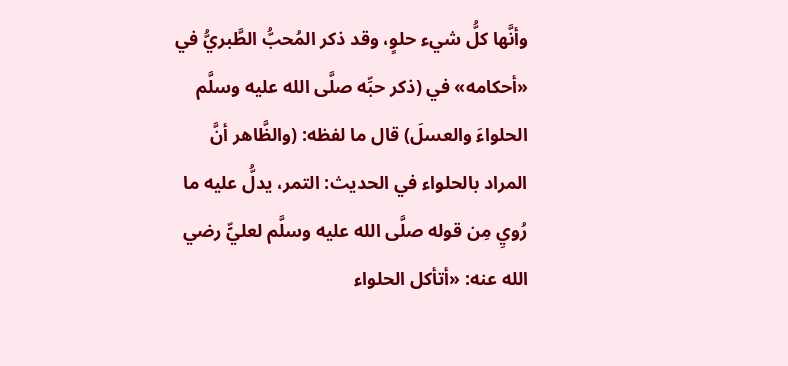وأنَّها كلُّ شيء حلوٍ، وقد ذكر المُحبُّ الطَّبريُّ في «أحكامه» في (ذكر حبِّه صلَّى الله عليه وسلَّم الحلواءَ والعسلَ) قال ما لفظه: (والظَّاهر أنَّ المراد بالحلواء في الحديث: التمر، يدلُّ عليه ما رُويِ مِن قوله صلَّى الله عليه وسلَّم لعليٍّ رضي الله عنه: «أتأكل الحلواء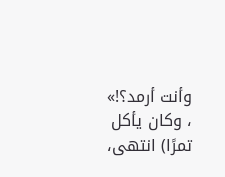وأنت أرمد؟!» ، وكان يأكل تمرًا) انتهى،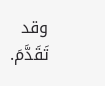وقد تَقَدَّمَ.